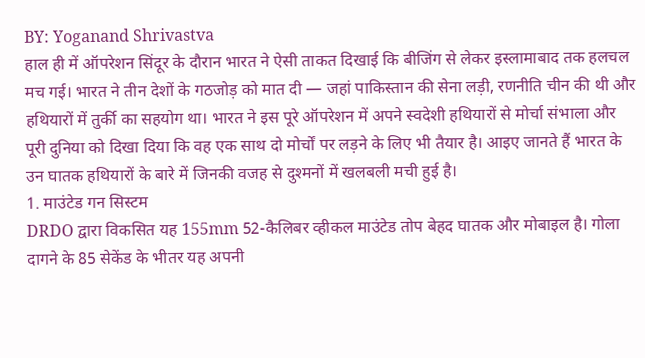BY: Yoganand Shrivastva
हाल ही में ऑपरेशन सिंदूर के दौरान भारत ने ऐसी ताकत दिखाई कि बीजिंग से लेकर इस्लामाबाद तक हलचल मच गई। भारत ने तीन देशों के गठजोड़ को मात दी — जहां पाकिस्तान की सेना लड़ी, रणनीति चीन की थी और हथियारों में तुर्की का सहयोग था। भारत ने इस पूरे ऑपरेशन में अपने स्वदेशी हथियारों से मोर्चा संभाला और पूरी दुनिया को दिखा दिया कि वह एक साथ दो मोर्चों पर लड़ने के लिए भी तैयार है। आइए जानते हैं भारत के उन घातक हथियारों के बारे में जिनकी वजह से दुश्मनों में खलबली मची हुई है।
1. माउंटेड गन सिस्टम
DRDO द्वारा विकसित यह 155mm 52-कैलिबर व्हीकल माउंटेड तोप बेहद घातक और मोबाइल है। गोला दागने के 85 सेकेंड के भीतर यह अपनी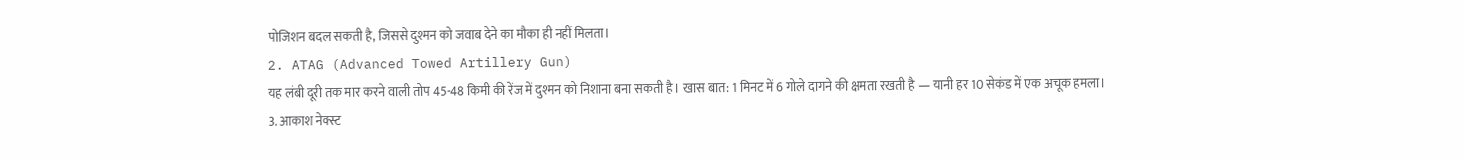पोजिशन बदल सकती है, जिससे दुश्मन को जवाब देने का मौका ही नहीं मिलता।
2. ATAG (Advanced Towed Artillery Gun)
यह लंबी दूरी तक मार करने वाली तोप 45-48 किमी की रेंज में दुश्मन को निशाना बना सकती है। खास बात: 1 मिनट में 6 गोले दागने की क्षमता रखती है — यानी हर 10 सेकंड में एक अचूक हमला।
3. आकाश नेक्स्ट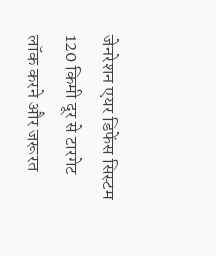जेनरेशन एयर डिफेंस सिस्टम
120 किमी दूर से टारगेट लॉक करने और जरूरत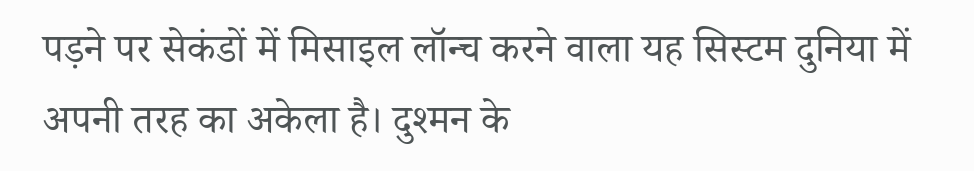पड़ने पर सेकंडों में मिसाइल लॉन्च करने वाला यह सिस्टम दुनिया में अपनी तरह का अकेला है। दुश्मन के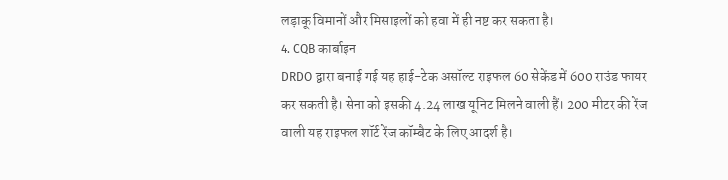लड़ाकू विमानों और मिसाइलों को हवा में ही नष्ट कर सकता है।
4. CQB कार्बाइन
DRDO द्वारा बनाई गई यह हाई-टेक असॉल्ट राइफल 60 सेकेंड में 600 राउंड फायर कर सकती है। सेना को इसकी 4.24 लाख यूनिट मिलने वाली हैं। 200 मीटर की रेंज वाली यह राइफल शॉर्ट रेंज कॉम्बैट के लिए आदर्श है।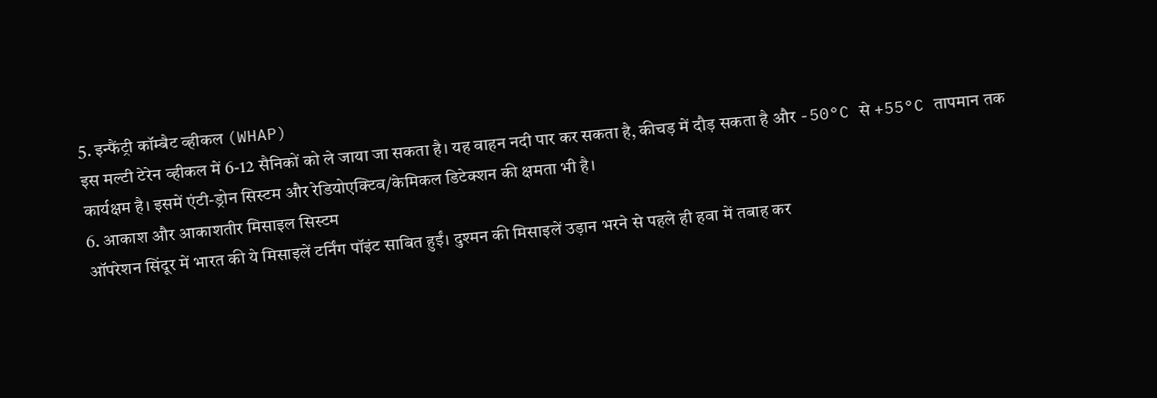5. इन्फैंट्री कॉम्बैट व्हीकल (WHAP)
इस मल्टी टेरेन व्हीकल में 6-12 सैनिकों को ले जाया जा सकता है। यह वाहन नदी पार कर सकता है, कीचड़ में दौड़ सकता है और -50°C से +55°C तापमान तक कार्यक्षम है। इसमें एंटी-ड्रोन सिस्टम और रेडियोएक्टिव/केमिकल डिटेक्शन की क्षमता भी है।
6. आकाश और आकाशतीर मिसाइल सिस्टम
ऑपरेशन सिंदूर में भारत की ये मिसाइलें टर्निंग पॉइंट साबित हुईं। दुश्मन की मिसाइलें उड़ान भरने से पहले ही हवा में तबाह कर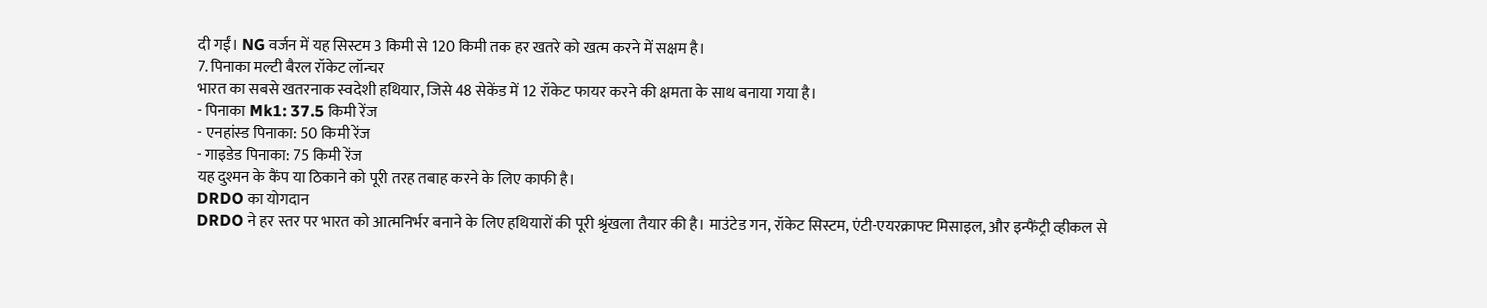दी गईं। NG वर्जन में यह सिस्टम 3 किमी से 120 किमी तक हर खतरे को खत्म करने में सक्षम है।
7. पिनाका मल्टी बैरल रॉकेट लॉन्चर
भारत का सबसे खतरनाक स्वदेशी हथियार, जिसे 48 सेकेंड में 12 रॉकेट फायर करने की क्षमता के साथ बनाया गया है।
- पिनाका Mk1: 37.5 किमी रेंज
- एनहांस्ड पिनाका: 50 किमी रेंज
- गाइडेड पिनाका: 75 किमी रेंज
यह दुश्मन के कैंप या ठिकाने को पूरी तरह तबाह करने के लिए काफी है।
DRDO का योगदान
DRDO ने हर स्तर पर भारत को आत्मनिर्भर बनाने के लिए हथियारों की पूरी श्रृंखला तैयार की है। माउंटेड गन, रॉकेट सिस्टम, एंटी-एयरक्राफ्ट मिसाइल, और इन्फैंट्री व्हीकल से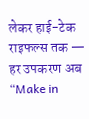लेकर हाई-टेक राइफल्स तक — हर उपकरण अब “Make in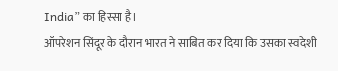India” का हिस्सा है।
ऑपरेशन सिंदूर के दौरान भारत ने साबित कर दिया कि उसका स्वदेशी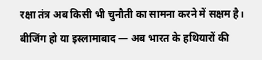रक्षा तंत्र अब किसी भी चुनौती का सामना करने में सक्षम है। बीजिंग हो या इस्लामाबाद — अब भारत के हथियारों की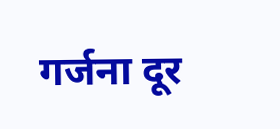गर्जना दूर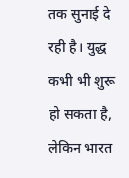तक सुनाई दे रही है। युद्ध कभी भी शुरू हो सकता है, लेकिन भारत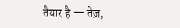तैयार है — तेज़,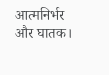आत्मनिर्भर और घातक।